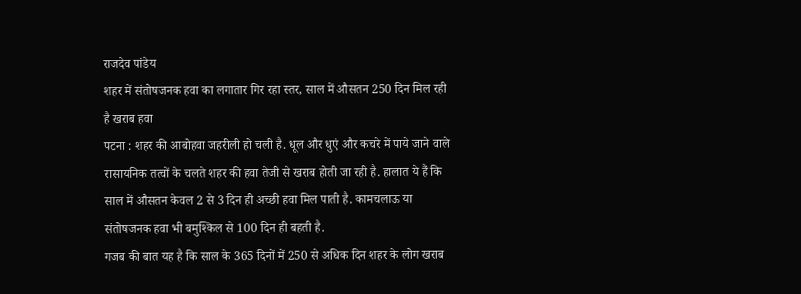राजदेव पांडेय
शहर में संतोषजनक हवा का लगातार गिर रहा स्तर, साल में औसतन 250 दिन मिल रही है खराब हवा
पटना : शहर की आबोहवा जहरीली हो चली है. धूल और धुएं और कचरे में पाये जाने वाले रासायनिक तत्वों के चलते शहर की हवा तेजी से खराब होती जा रही है. हालात ये हैं कि साल में औसतन केवल 2 से 3 दिन ही अच्छी हवा मिल पाती है. कामचलाऊ या संतोषजनक हवा भी बमुश्किल से 100 दिन ही बहती है.
गजब की बात यह है कि साल के 365 दिनों में 250 से अधिक दिन शहर के लोग खराब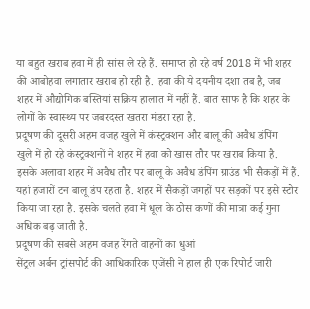या बहुत खराब हवा में ही सांस ले रहे हैं. समाप्त हो रहे वर्ष 2018 में भी शहर की आबोहवा लगातार खराब हो रही है. हवा की ये दयनीय दशा तब है, जब शहर में औद्योगिक बस्तियां सक्रिय हालात में नहीं हैं. बात साफ है कि शहर के लोगों के स्वास्थ्य पर जबरदस्त खतरा मंडरा रहा है.
प्रदूषण की दूसरी अहम वजह खुले में कंस्ट्रक्शन और बालू की अवैध डंपिंग
खुले में हो रहे कंस्ट्रक्शनों ने शहर में हवा को खास तौर पर खराब किया है. इसके अलावा शहर में अवैध तौर पर बालू के अवैध डंपिंग ग्राउंड भी सैकड़ों में हैं. यहां हजारों टन बालू डंप रहता है. शहर में सैकड़ों जगहों पर सड़कों पर इसे स्टोर किया जा रहा है. इसके चलते हवा में धूल के ठोस कणों की मात्रा कई गुना अधिक बढ़ जाती है.
प्रदूषण की सबसे अहम वजह रेंगते वाहनों का धुआं
सेंट्रल अर्बन ट्रांसपोर्ट की आधिकारिक एजेंसी ने हाल ही एक रिपोर्ट जारी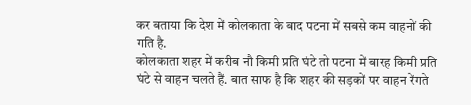कर बताया कि देश में कोलकाता के बाद पटना में सबसे कम वाहनों की गति है.
कोलकाता शहर में करीब नौ किमी प्रति घंटे तो पटना में बारह किमी प्रति घंटे से वाहन चलते हैं. बात साफ है कि शहर की सड़कों पर वाहन रेंगते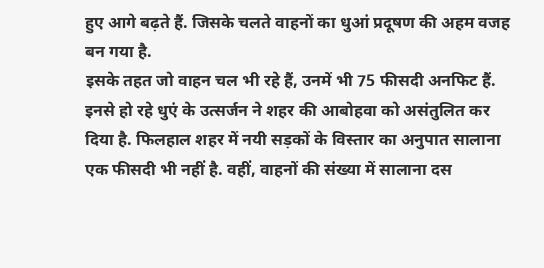हुए आगे बढ़ते हैं. जिसके चलते वाहनों का धुआं प्रदूषण की अहम वजह बन गया है.
इसके तहत जो वाहन चल भी रहे हैं, उनमें भी 75 फीसदी अनफिट हैं. इनसे हो रहे धुएं के उत्सर्जन ने शहर की आबोहवा को असंतुलित कर दिया है. फिलहाल शहर में नयी सड़कों के विस्तार का अनुपात सालाना एक फीसदी भी नहीं है. वहीं, वाहनों की संख्या में सालाना दस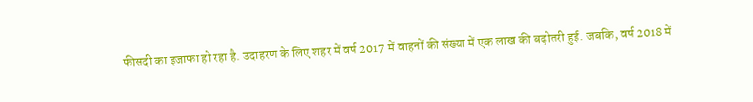फीसदी का इजाफा हो रहा है. उदाहरण के लिए शहर में वर्ष 2017 में वाहनों की संख्या में एक लाख की बढ़ोतरी हुई. जबकि, वर्ष 2018 में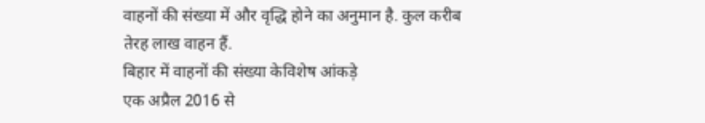वाहनों की संख्या में और वृद्धि होने का अनुमान है. कुल करीब तेरह लाख वाहन हैं.
बिहार में वाहनों की संख्या केविशेष आंकड़े
एक अप्रैल 2016 से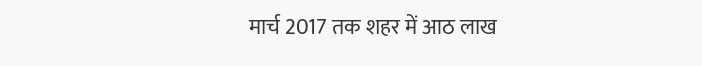मार्च 2017 तक शहर में आठ लाख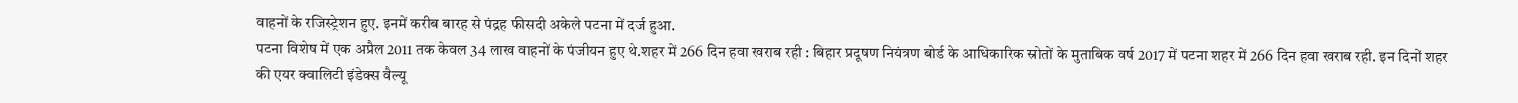वाहनों के रजिस्ट्रेशन हुए. इनमें करीब बारह से पंद्रह फीसदी अकेले पटना में दर्ज हुआ.
पटना विशेष में एक अप्रैल 2011 तक केवल 34 लाख वाहनों के पंजीयन हुए थे.शहर में 266 दिन हवा खराब रही : बिहार प्रदूषण नियंत्रण बोर्ड के आधिकारिक स्रोतों के मुताबिक वर्ष 2017 में पटना शहर में 266 दिन हवा खराब रही. इन दिनों शहर की एयर क्वालिटी इंडेक्स वैल्यू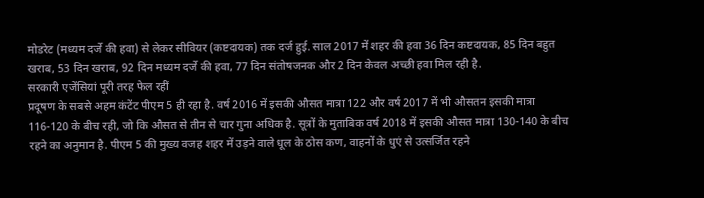मोडरेट (मध्यम दर्जे की हवा) से लेकर सीवियर (कष्टदायक) तक दर्ज हुई. साल 2017 में शहर की हवा 36 दिन कष्टदायक, 85 दिन बहुत खराब, 53 दिन खराब, 92 दिन मध्यम दर्जे की हवा, 77 दिन संतोषजनक और 2 दिन केवल अच्छी हवा मिल रही है.
सरकारी एजेंसियां पूरी तरह फेल रहीं
प्रदूषण के सबसे अहम कंटेंट पीएम 5 ही रहा है. वर्ष 2016 में इसकी औसत मात्रा 122 और वर्ष 2017 में भी औसतन इसकी मात्रा 116-120 के बीच रही, जो कि औसत से तीन से चार गुना अधिक है. सूत्रों के मुताबिक वर्ष 2018 में इसकी औसत मात्रा 130-140 के बीच रहने का अनुमान है. पीएम 5 की मुख्य वजह शहर में उड़ने वाले धूल के ठोस कण, वाहनों के धुएं से उत्सर्जित रहने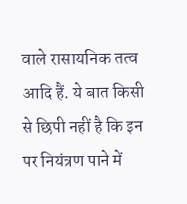वाले रासायनिक तत्व आदि हैं. ये बात किसी से छिपी नहीं है कि इन पर नियंत्रण पाने में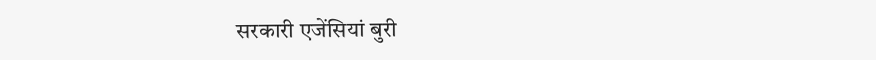सरकारी एजेंसियां बुरी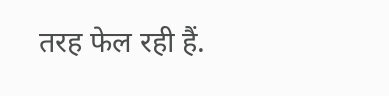तरह फेल रही हैं.